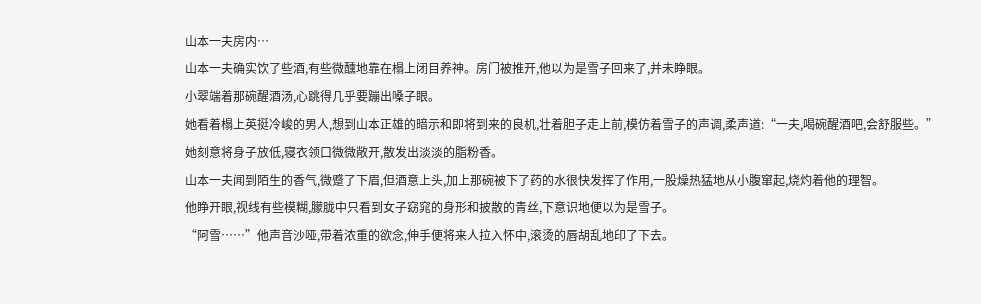山本一夫房内…
山本一夫确实饮了些酒,有些微醺地靠在榻上闭目养神。房门被推开,他以为是雪子回来了,并未睁眼。
小翠端着那碗醒酒汤,心跳得几乎要蹦出嗓子眼。
她看着榻上英挺冷峻的男人,想到山本正雄的暗示和即将到来的良机,壮着胆子走上前,模仿着雪子的声调,柔声道:“一夫,喝碗醒酒吧,会舒服些。”
她刻意将身子放低,寝衣领口微微敞开,散发出淡淡的脂粉香。
山本一夫闻到陌生的香气,微蹙了下眉,但酒意上头,加上那碗被下了药的水很快发挥了作用,一股燥热猛地从小腹窜起,烧灼着他的理智。
他睁开眼,视线有些模糊,朦胧中只看到女子窈窕的身形和披散的青丝,下意识地便以为是雪子。
“阿雪……”他声音沙哑,带着浓重的欲念,伸手便将来人拉入怀中,滚烫的唇胡乱地印了下去。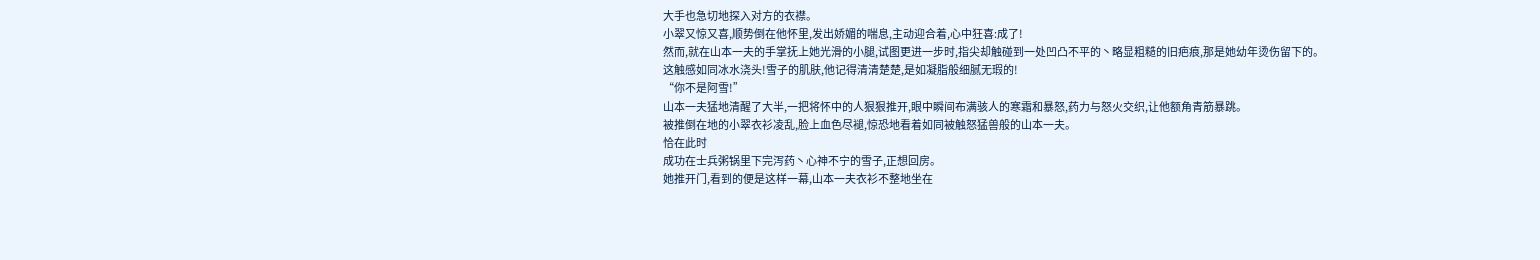大手也急切地探入对方的衣襟。
小翠又惊又喜,顺势倒在他怀里,发出娇媚的喘息,主动迎合着,心中狂喜:成了!
然而,就在山本一夫的手掌抚上她光滑的小腿,试图更进一步时,指尖却触碰到一处凹凸不平的丶略显粗糙的旧疤痕,那是她幼年烫伤留下的。
这触感如同冰水浇头!雪子的肌肤,他记得清清楚楚,是如凝脂般细腻无瑕的!
“你不是阿雪!”
山本一夫猛地清醒了大半,一把将怀中的人狠狠推开,眼中瞬间布满骇人的寒霜和暴怒,药力与怒火交织,让他额角青筋暴跳。
被推倒在地的小翠衣衫凌乱,脸上血色尽褪,惊恐地看着如同被触怒猛兽般的山本一夫。
恰在此时
成功在士兵粥锅里下完泻药丶心神不宁的雪子,正想回房。
她推开门,看到的便是这样一幕,山本一夫衣衫不整地坐在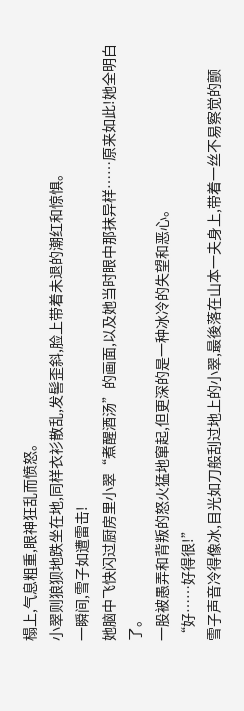榻上,气息粗重,眼神狂乱而愤怒。
小翠则狼狈地跌坐在地,同样衣衫散乱,发髻歪斜,脸上带着未退的潮红和惊惧。
一瞬间,雪子如遭雷击!
她脑中飞快闪过厨房里小翠“煮醒酒汤”的画面,以及她当时眼中那抹异样……原来如此!她全明白了。
一股被愚弄和背叛的怒火猛地窜起,但更深的是一种冰冷的失望和恶心。
“好……好得很!”
雪子声音冷得像冰,目光如刀般刮过地上的小翠,最後落在山本一夫身上,带着一丝不易察觉的颤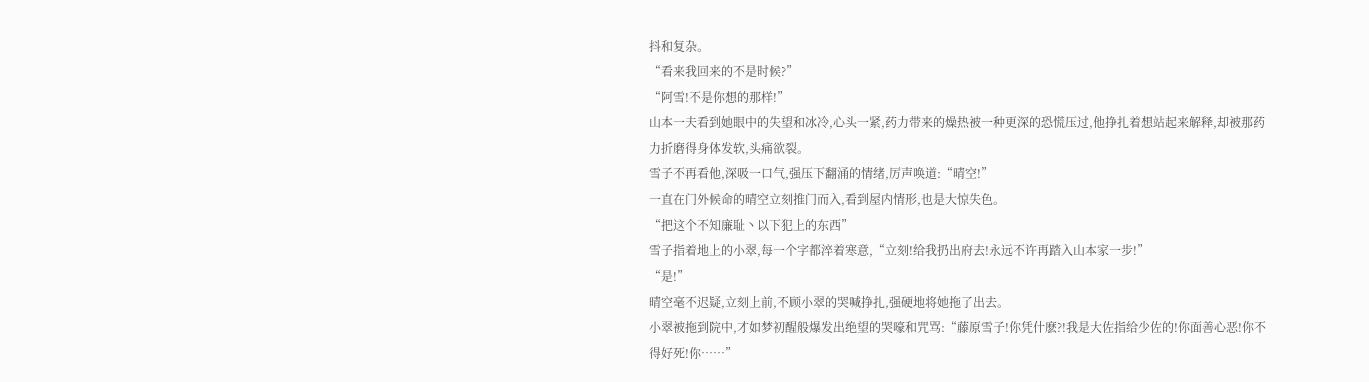抖和复杂。
“看来我回来的不是时候?”
“阿雪!不是你想的那样!”
山本一夫看到她眼中的失望和冰冷,心头一紧,药力带来的燥热被一种更深的恐慌压过,他挣扎着想站起来解释,却被那药力折磨得身体发软,头痛欲裂。
雪子不再看他,深吸一口气,强压下翻涌的情绪,厉声唤道:“晴空!”
一直在门外候命的晴空立刻推门而入,看到屋内情形,也是大惊失色。
“把这个不知廉耻丶以下犯上的东西”
雪子指着地上的小翠,每一个字都淬着寒意,“立刻!给我扔出府去!永远不许再踏入山本家一步!”
“是!”
晴空毫不迟疑,立刻上前,不顾小翠的哭喊挣扎,强硬地将她拖了出去。
小翠被拖到院中,才如梦初醒般爆发出绝望的哭嚎和咒骂:“藤原雪子!你凭什麽?!我是大佐指给少佐的!你面善心恶!你不得好死!你……”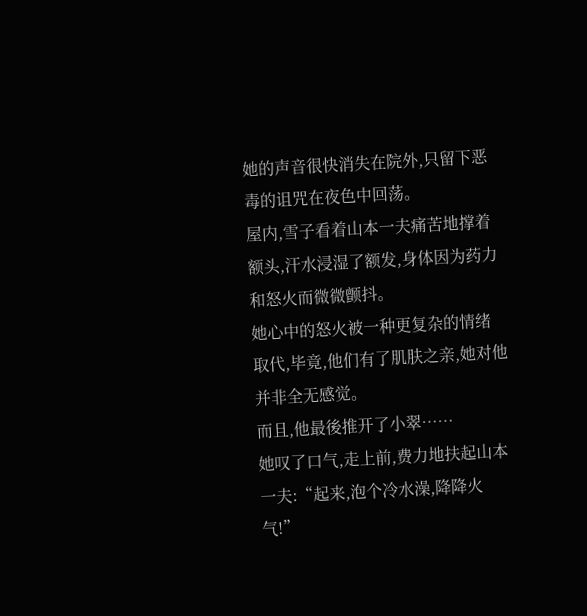她的声音很快消失在院外,只留下恶毒的诅咒在夜色中回荡。
屋内,雪子看着山本一夫痛苦地撑着额头,汗水浸湿了额发,身体因为药力和怒火而微微颤抖。
她心中的怒火被一种更复杂的情绪取代,毕竟,他们有了肌肤之亲,她对他并非全无感觉。
而且,他最後推开了小翠……
她叹了口气,走上前,费力地扶起山本一夫:“起来,泡个冷水澡,降降火气!”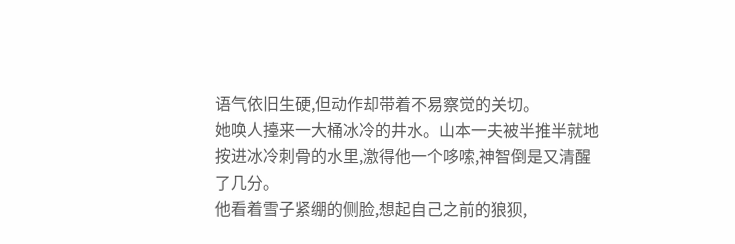语气依旧生硬,但动作却带着不易察觉的关切。
她唤人擡来一大桶冰冷的井水。山本一夫被半推半就地按进冰冷刺骨的水里,激得他一个哆嗦,神智倒是又清醒了几分。
他看着雪子紧绷的侧脸,想起自己之前的狼狈,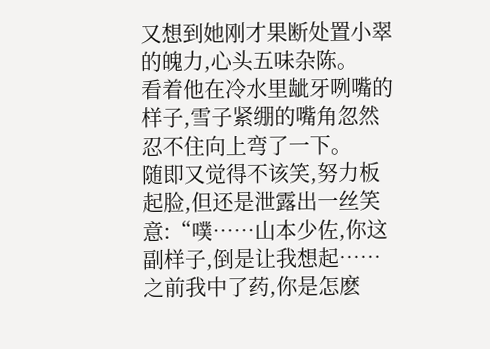又想到她刚才果断处置小翠的魄力,心头五味杂陈。
看着他在冷水里龇牙咧嘴的样子,雪子紧绷的嘴角忽然忍不住向上弯了一下。
随即又觉得不该笑,努力板起脸,但还是泄露出一丝笑意:“噗……山本少佐,你这副样子,倒是让我想起……之前我中了药,你是怎麽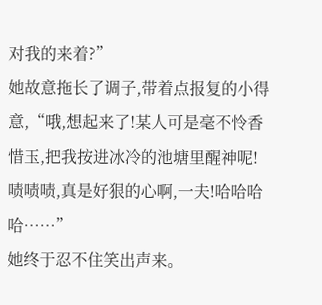对我的来着?”
她故意拖长了调子,带着点报复的小得意,“哦,想起来了!某人可是毫不怜香惜玉,把我按进冰冷的池塘里醒神呢!啧啧啧,真是好狠的心啊,一夫!哈哈哈哈……”
她终于忍不住笑出声来。